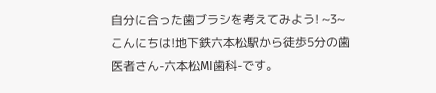自分に合った歯ブラシを考えてみよう! ~3~
こんにちは!地下鉄六本松駅から徒歩5分の歯医者さん-六本松MI歯科-です。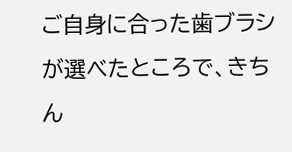ご自身に合った歯ブラシが選べたところで、きちん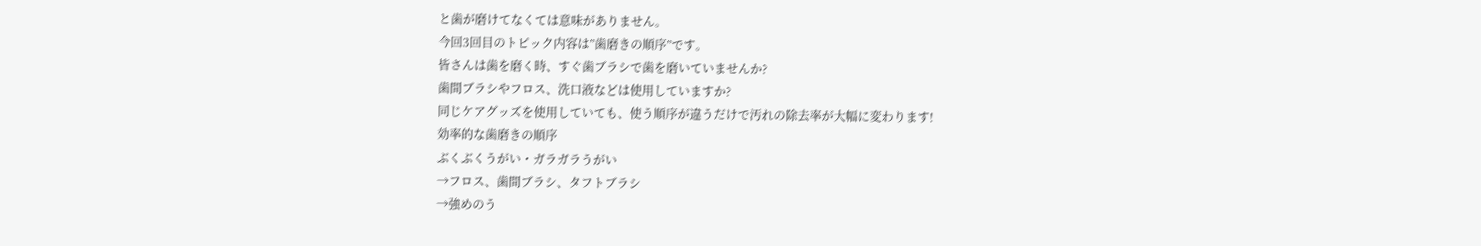と歯が磨けてなくては意味がありません。
今回3回目のトピック内容は”歯磨きの順序”です。
皆さんは歯を磨く時、すぐ歯ブラシで歯を磨いていませんか?
歯間ブラシやフロス、洗口液などは使用していますか?
同じケアグッズを使用していても、使う順序が違うだけで汚れの除去率が大幅に変わります!
効率的な歯磨きの順序
ぶくぶくうがい・ガラガラうがい
→フロス、歯間ブラシ、タフトブラシ
→強めのう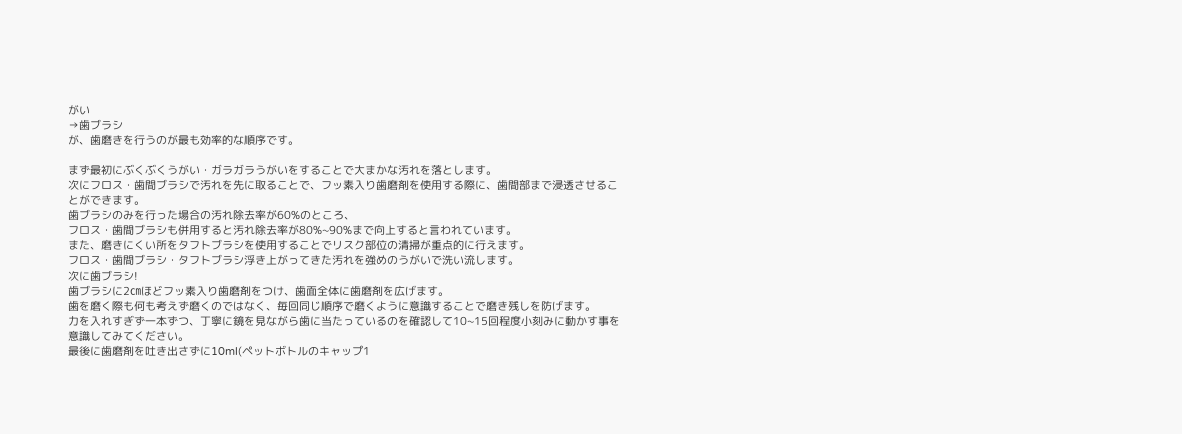がい
→歯ブラシ
が、歯磨きを行うのが最も効率的な順序です。

まず最初にぶくぶくうがい・ガラガラうがいをすることで大まかな汚れを落とします。
次にフロス・歯間ブラシで汚れを先に取ることで、フッ素入り歯磨剤を使用する際に、歯間部まで浸透させることができます。
歯ブラシのみを行った場合の汚れ除去率が60%のところ、
フロス・歯間ブラシも併用すると汚れ除去率が80%~90%まで向上すると言われています。
また、磨きにくい所をタフトブラシを使用することでリスク部位の清掃が重点的に行えます。
フロス・歯間ブラシ・タフトブラシ浮き上がってきた汚れを強めのうがいで洗い流します。
次に歯ブラシ!
歯ブラシに2㎝ほどフッ素入り歯磨剤をつけ、歯面全体に歯磨剤を広げます。
歯を磨く際も何も考えず磨くのではなく、毎回同じ順序で磨くように意識することで磨き残しを防げます。
力を入れすぎず一本ずつ、丁寧に鏡を見ながら歯に当たっているのを確認して10~15回程度小刻みに動かす事を意識してみてください。
最後に歯磨剤を吐き出さずに10ml(ペットボトルのキャップ1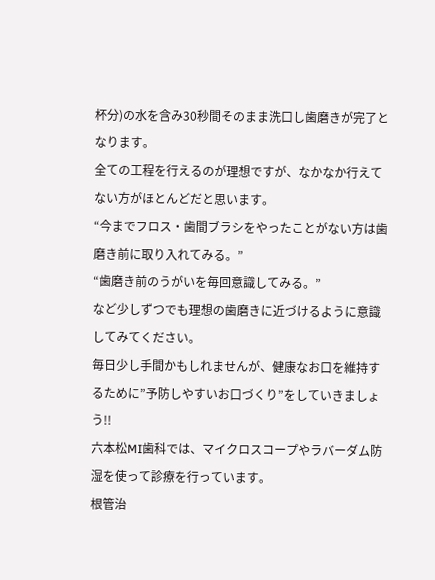杯分)の水を含み30秒間そのまま洗口し歯磨きが完了となります。
全ての工程を行えるのが理想ですが、なかなか行えてない方がほとんどだと思います。
“今までフロス・歯間ブラシをやったことがない方は歯磨き前に取り入れてみる。”
“歯磨き前のうがいを毎回意識してみる。”
など少しずつでも理想の歯磨きに近づけるように意識してみてください。
毎日少し手間かもしれませんが、健康なお口を維持するために”予防しやすいお口づくり”をしていきましょう!!
六本松MI歯科では、マイクロスコープやラバーダム防湿を使って診療を行っています。
根管治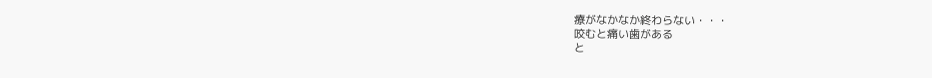療がなかなか終わらない・・・
咬むと痛い歯がある
と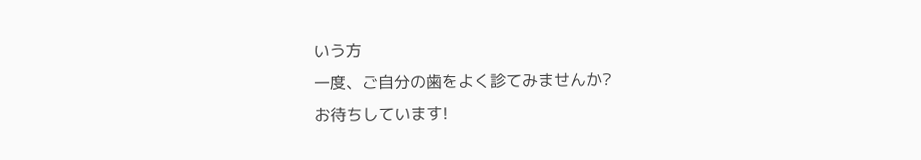いう方
一度、ご自分の歯をよく診てみませんか?
お待ちしています!